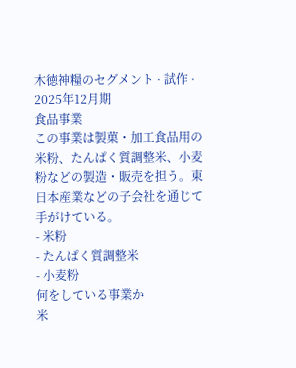木徳神糧のセグメント · 試作 · 2025年12月期
食品事業
この事業は製菓・加工食品用の米粉、たんぱく質調整米、小麦粉などの製造・販売を担う。東日本産業などの子会社を通じて手がけている。
- 米粉
- たんぱく質調整米
- 小麦粉
何をしている事業か
米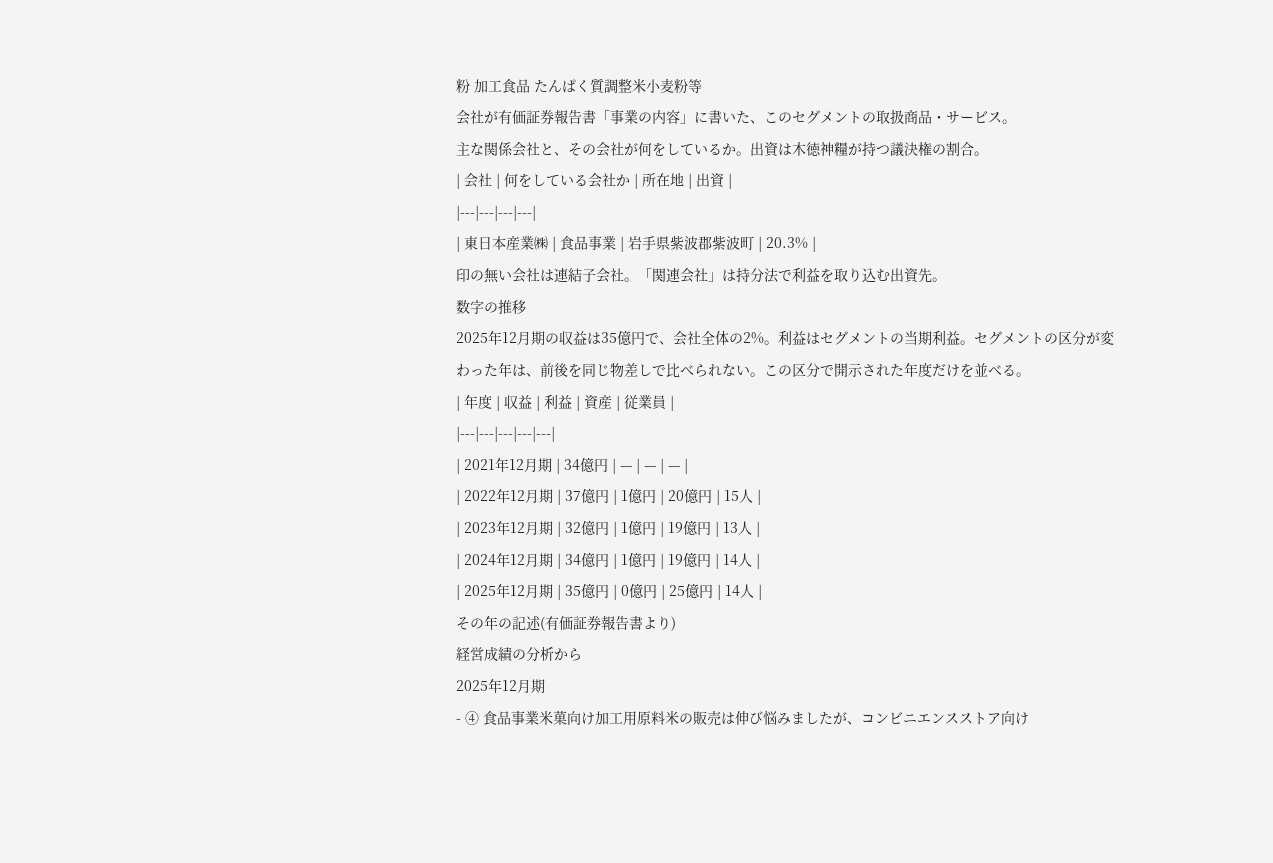粉 加工食品 たんぱく質調整米小麦粉等
会社が有価証券報告書「事業の内容」に書いた、このセグメントの取扱商品・サービス。
主な関係会社と、その会社が何をしているか。出資は木徳神糧が持つ議決権の割合。
| 会社 | 何をしている会社か | 所在地 | 出資 |
|---|---|---|---|
| 東日本産業㈱ | 食品事業 | 岩手県紫波郡紫波町 | 20.3% |
印の無い会社は連結子会社。「関連会社」は持分法で利益を取り込む出資先。
数字の推移
2025年12月期の収益は35億円で、会社全体の2%。利益はセグメントの当期利益。セグメントの区分が変わった年は、前後を同じ物差しで比べられない。この区分で開示された年度だけを並べる。
| 年度 | 収益 | 利益 | 資産 | 従業員 |
|---|---|---|---|---|
| 2021年12月期 | 34億円 | — | — | — |
| 2022年12月期 | 37億円 | 1億円 | 20億円 | 15人 |
| 2023年12月期 | 32億円 | 1億円 | 19億円 | 13人 |
| 2024年12月期 | 34億円 | 1億円 | 19億円 | 14人 |
| 2025年12月期 | 35億円 | 0億円 | 25億円 | 14人 |
その年の記述(有価証券報告書より)
経営成績の分析から
2025年12月期
- ④ 食品事業米菓向け加工用原料米の販売は伸び悩みましたが、コンビニエンスストア向け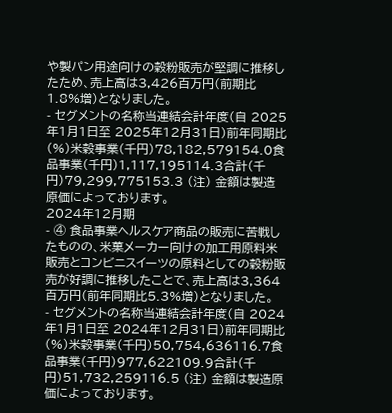や製パン用途向けの穀粉販売が堅調に推移したため、売上高は3,426百万円(前期比1.8%増)となりました。
- セグメントの名称当連結会計年度(自 2025年1月1日至 2025年12月31日)前年同期比(%)米穀事業(千円)78,182,579154.0食品事業(千円)1,117,195114.3合計(千円)79,299,775153.3 (注) 金額は製造原価によっております。
2024年12月期
- ④ 食品事業ヘルスケア商品の販売に苦戦したものの、米菓メーカー向けの加工用原料米販売とコンビニスイーツの原料としての穀粉販売が好調に推移したことで、売上高は3,364百万円(前年同期比5.3%増)となりました。
- セグメントの名称当連結会計年度(自 2024年1月1日至 2024年12月31日)前年同期比(%)米穀事業(千円)50,754,636116.7食品事業(千円)977,622109.9合計(千円)51,732,259116.5 (注) 金額は製造原価によっております。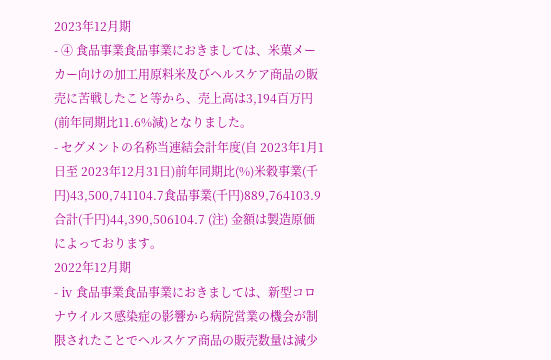2023年12月期
- ④ 食品事業食品事業におきましては、米菓メーカー向けの加工用原料米及びヘルスケア商品の販売に苦戦したこと等から、売上高は3,194百万円(前年同期比11.6%減)となりました。
- セグメントの名称当連結会計年度(自 2023年1月1日至 2023年12月31日)前年同期比(%)米穀事業(千円)43,500,741104.7食品事業(千円)889,764103.9合計(千円)44,390,506104.7 (注) 金額は製造原価によっております。
2022年12月期
- ⅳ 食品事業食品事業におきましては、新型コロナウイルス感染症の影響から病院営業の機会が制限されたことでヘルスケア商品の販売数量は減少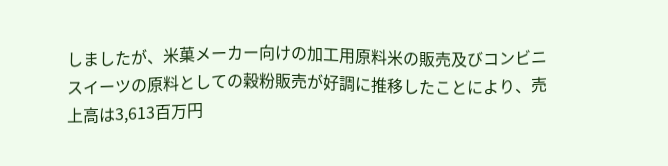しましたが、米菓メーカー向けの加工用原料米の販売及びコンビニスイーツの原料としての穀粉販売が好調に推移したことにより、売上高は3,613百万円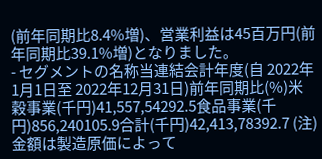(前年同期比8.4%増)、営業利益は45百万円(前年同期比39.1%増)となりました。
- セグメントの名称当連結会計年度(自 2022年1月1日至 2022年12月31日)前年同期比(%)米穀事業(千円)41,557,54292.5食品事業(千円)856,240105.9合計(千円)42,413,78392.7 (注) 金額は製造原価によって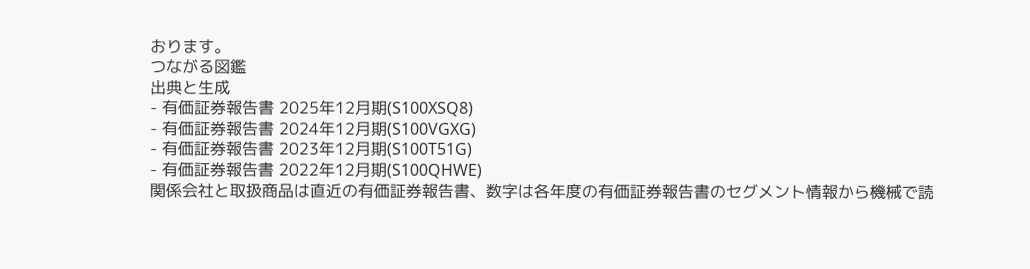おります。
つながる図鑑
出典と生成
- 有価証券報告書 2025年12月期(S100XSQ8)
- 有価証券報告書 2024年12月期(S100VGXG)
- 有価証券報告書 2023年12月期(S100T51G)
- 有価証券報告書 2022年12月期(S100QHWE)
関係会社と取扱商品は直近の有価証券報告書、数字は各年度の有価証券報告書のセグメント情報から機械で読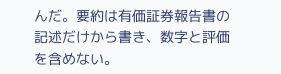んだ。要約は有価証券報告書の記述だけから書き、数字と評価を含めない。